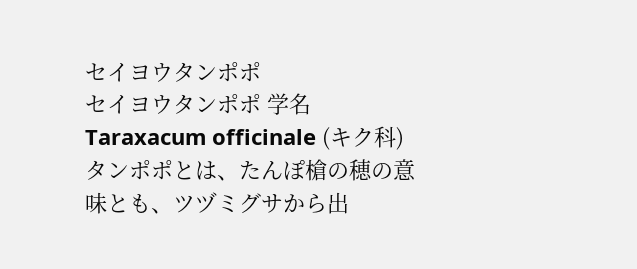セイヨウタンポポ
セイヨウタンポポ 学名 Taraxacum officinale (キク科)
タンポポとは、たんぽ槍の穂の意味とも、ツヅミグサから出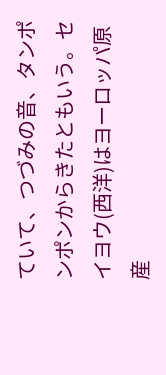ていて、つづみの音、タンポンポンからきたともいう。セイヨウ(西洋)はヨーロッパ原産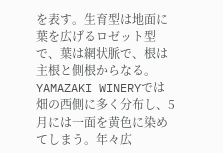を表す。生育型は地面に葉を広げるロゼット型で、葉は網状脈で、根は主根と側根からなる。
YAMAZAKI WINERYでは畑の西側に多く分布し、5月には一面を黄色に染めてしまう。年々広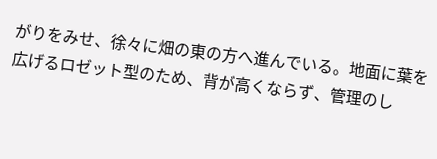がりをみせ、徐々に畑の東の方へ進んでいる。地面に葉を広げるロゼット型のため、背が高くならず、管理のし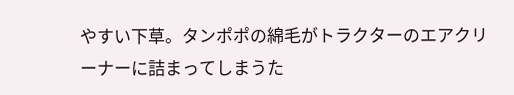やすい下草。タンポポの綿毛がトラクターのエアクリーナーに詰まってしまうた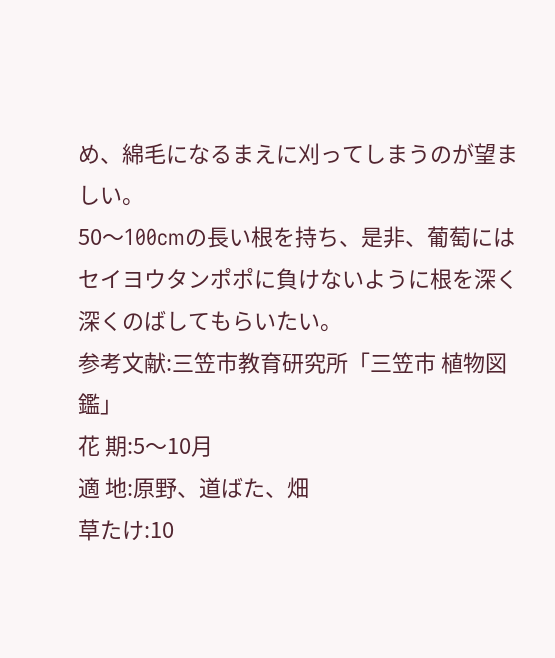め、綿毛になるまえに刈ってしまうのが望ましい。
50〜100cmの長い根を持ち、是非、葡萄にはセイヨウタンポポに負けないように根を深く深くのばしてもらいたい。
参考文献:三笠市教育研究所「三笠市 植物図鑑」
花 期:5〜10月
適 地:原野、道ばた、畑
草たけ:10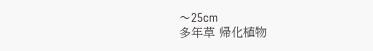〜25cm
多年草 帰化植物